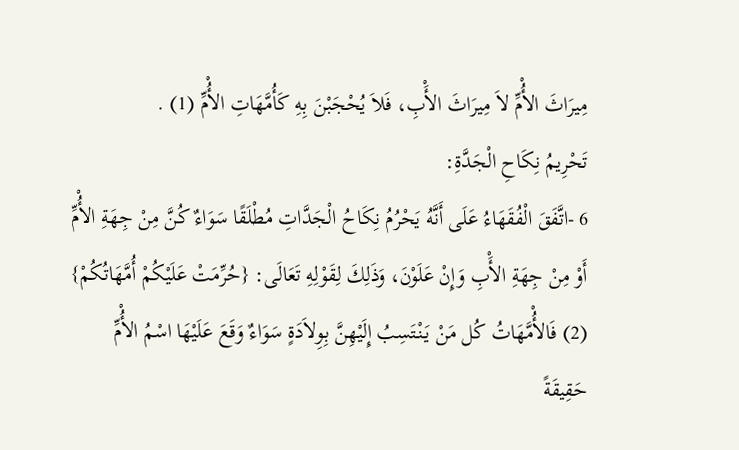مِيرَاثَ الأُْمِّ لاَ مِيرَاثَ الأَْبِ، فَلاَ يُحْجَبْنَ بِهِ كَأُمَّهَاتِ الأُْمِّ (1) .
تَحْرِيمُ نِكَاحِ الْجَدَّةِ:
6 -اتَّفَقَ الْفُقَهَاءُ عَلَى أَنَّهُ يَحْرُمُ نِكَاحُ الْجَدَّاتِ مُطْلَقًا سَوَاءٌ كُنَّ مِنْ جِهَةِ الأُْمِّ أَوْ مِنْ جِهَةِ الأَْبِ وَإِنْ عَلَوْنَ، وَذَلِكَ لِقَوْلِهِ تَعَالَى: {حُرِّمَتْ عَلَيْكُمْ أُمَّهَاتُكُمْ} (2) فَالأُْمَّهَاتُ كُل مَنْ يَنْتَسِبُ إِلَيْهِنَّ بِوِلاَدَةٍ سَوَاءٌ وَقَعَ عَلَيْهَا اسْمُ الأُْمِّ حَقِيقَةً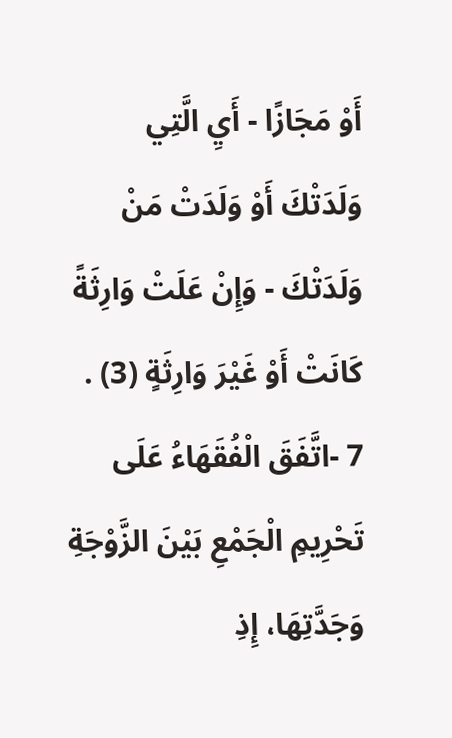أَوْ مَجَازًا - أَيِ الَّتِي وَلَدَتْكَ أَوْ وَلَدَتْ مَنْ وَلَدَتْكَ - وَإِنْ عَلَتْ وَارِثَةً كَانَتْ أَوْ غَيْرَ وَارِثَةٍ (3) .
7 -اتَّفَقَ الْفُقَهَاءُ عَلَى تَحْرِيمِ الْجَمْعِ بَيْنَ الزَّوْجَةِ وَجَدَّتِهَا، إِذِ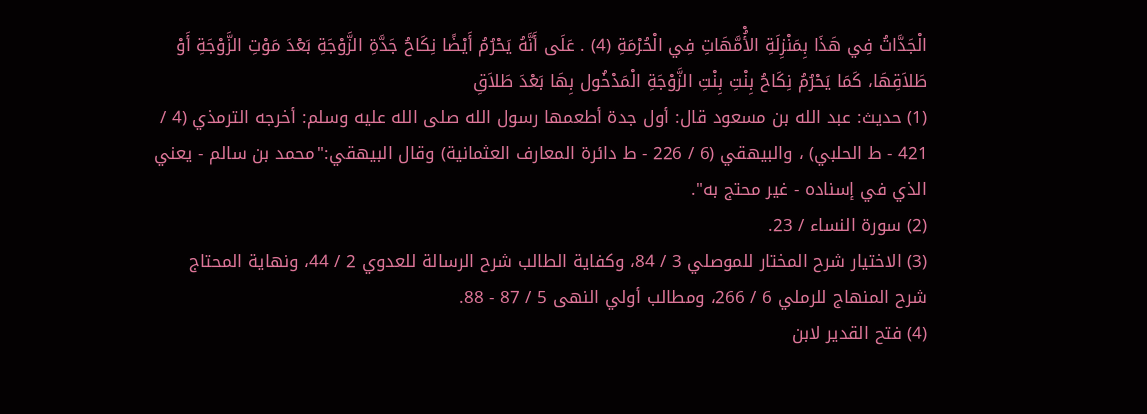الْجَدَّاتُ فِي هَذَا بِمَنْزِلَةِ الأُْمَّهَاتِ فِي الْحُرْمَةِ (4) . عَلَى أَنَّهُ يَحْرُمُ أَيْضًا نِكَاحُ جَدَّةِ الزَّوْجَةِ بَعْدَ مَوْتِ الزَّوْجَةِ أَوْ طَلاَقِهَا، كَمَا يَحْرُمُ نِكَاحُ بِنْتِ بِنْتِ الزَّوْجَةِ الْمَدْخُول بِهَا بَعْدَ طَلاَقِ
(1) حديث: عبد الله بن مسعود قال: أول جدة أطعمها رسول الله صلى الله عليه وسلم: أخرجه الترمذي (4 / 421 - ط الحلبي) ، والبيهقي (6 / 226 - ط دائرة المعارف العثمانية) وقال البيهقي:"محمد بن سالم - يعني الذي في إسناده - غير محتج به".
(2) سورة النساء / 23.
(3) الاختيار شرح المختار للموصلي 3 / 84، وكفاية الطالب شرح الرسالة للعدوي 2 / 44، ونهاية المحتاج شرح المنهاج للرملي 6 / 266، ومطالب أولي النهى 5 / 87 - 88.
(4) فتح القدير لابن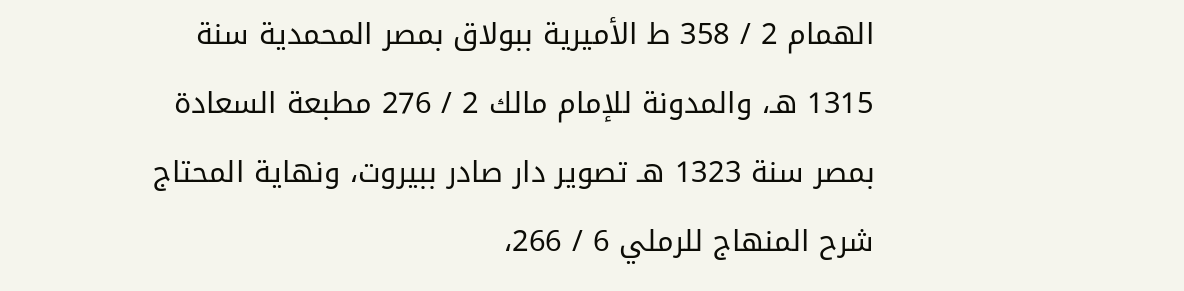الهمام 2 / 358 ط الأميرية ببولاق بمصر المحمدية سنة 1315 هـ، والمدونة للإمام مالك 2 / 276 مطبعة السعادة بمصر سنة 1323 هـ تصوير دار صادر ببيروت، ونهاية المحتاج شرح المنهاج للرملي 6 / 266،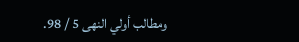ومطالب أولي النهى 5 / 98.